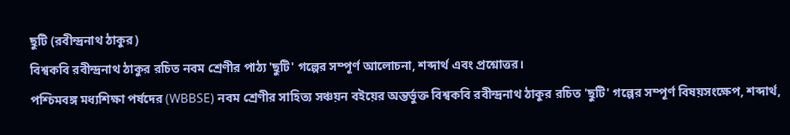ছুটি (রবীন্দ্রনাথ ঠাকুর)
বিশ্বকবি রবীন্দ্রনাথ ঠাকুর রচিত নবম শ্রেণীর পাঠ্য 'ছুটি' গল্পের সম্পূর্ণ আলোচনা, শব্দার্থ এবং প্রশ্নোত্তর।
পশ্চিমবঙ্গ মধ্যশিক্ষা পর্ষদের (WBBSE) নবম শ্রেণীর সাহিত্য সঞ্চয়ন বইয়ের অন্তর্ভুক্ত বিশ্বকবি রবীন্দ্রনাথ ঠাকুর রচিত 'ছুটি' গল্পের সম্পূর্ণ বিষয়সংক্ষেপ, শব্দার্থ,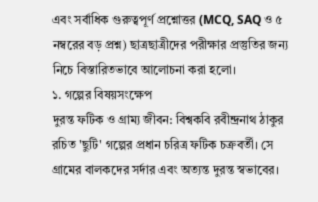এবং সর্বাধিক গুরুত্বপূর্ণ প্রশ্নোত্তর (MCQ, SAQ ও ৫ নম্বরের বড় প্রশ্ন) ছাত্রছাত্রীদের পরীক্ষার প্রস্তুতির জন্য নিচে বিস্তারিতভাবে আলোচনা করা হলো।
১. গল্পের বিষয়সংক্ষেপ
দুরন্ত ফটিক ও গ্রাম্য জীবন: বিশ্বকবি রবীন্দ্রনাথ ঠাকুর রচিত 'ছুটি' গল্পের প্রধান চরিত্র ফটিক চক্রবর্তী। সে গ্রামের বালকদের সর্দার এবং অত্যন্ত দুরন্ত স্বভাবের।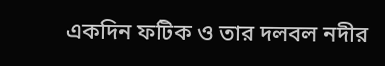একদিন ফটিক ও তার দলবল নদীর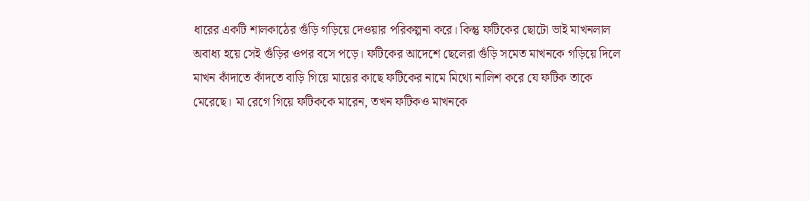ধারের একটি শালকাঠের গুঁড়ি গড়িয়ে দেওয়ার পরিকল্পনা করে। কিন্তু ফটিকের ছোটো ভাই মাখনলাল অবাধ্য হয়ে সেই গুঁড়ির ওপর বসে পড়ে। ফটিকের আদেশে ছেলেরা গুঁড়ি সমেত মাখনকে গড়িয়ে দিলে মাখন কাঁদাতে কাঁদতে বাড়ি গিয়ে মায়ের কাছে ফটিকের নামে মিথ্যে নালিশ করে যে ফটিক তাকে মেরেছে। মা রেগে গিয়ে ফটিককে মারেন, তখন ফটিকও মাখনকে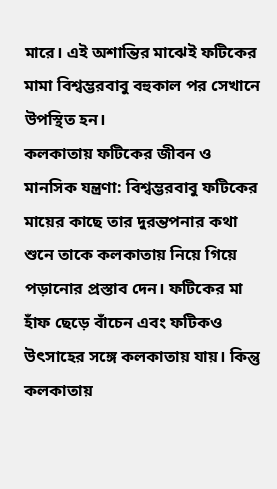মারে। এই অশান্তির মাঝেই ফটিকের মামা বিশ্বম্ভরবাবু বহুকাল পর সেখানে উপস্থিত হন।
কলকাতায় ফটিকের জীবন ও মানসিক যন্ত্রণা: বিশ্বম্ভরবাবু ফটিকের মায়ের কাছে তার দুরন্তপনার কথা শুনে তাকে কলকাতায় নিয়ে গিয়ে পড়ানোর প্রস্তাব দেন। ফটিকের মা হাঁফ ছেড়ে বাঁচেন এবং ফটিকও উৎসাহের সঙ্গে কলকাতায় যায়। কিন্তু কলকাতায়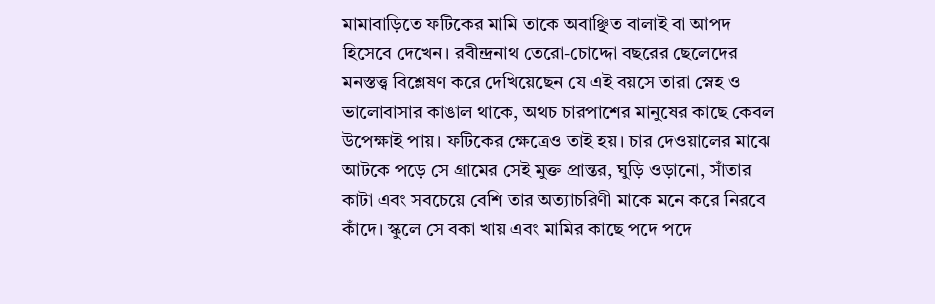মামাবাড়িতে ফটিকের মামি তাকে অবাঞ্ছিত বালাই বা আপদ হিসেবে দেখেন। রবীন্দ্রনাথ তেরো-চোদ্দো বছরের ছেলেদের মনস্তত্ত্ব বিশ্লেষণ করে দেখিয়েছেন যে এই বয়সে তারা স্নেহ ও ভালোবাসার কাঙাল থাকে, অথচ চারপাশের মানুষের কাছে কেবল উপেক্ষাই পায়। ফটিকের ক্ষেত্রেও তাই হয়। চার দেওয়ালের মাঝে আটকে পড়ে সে গ্রামের সেই মুক্ত প্রান্তর, ঘুড়ি ওড়ানো, সাঁতার কাটা এবং সবচেয়ে বেশি তার অত্যাচরিণী মাকে মনে করে নিরবে কাঁদে। স্কুলে সে বকা খায় এবং মামির কাছে পদে পদে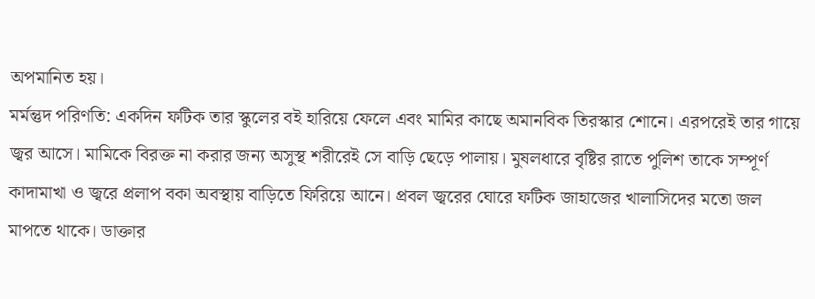অপমানিত হয়।
মর্মন্তুদ পরিণতি: একদিন ফটিক তার স্কুলের বই হারিয়ে ফেলে এবং মামির কাছে অমানবিক তিরস্কার শোনে। এরপরেই তার গায়ে জ্বর আসে। মামিকে বিরক্ত না করার জন্য অসুস্থ শরীরেই সে বাড়ি ছেড়ে পালায়। মুষলধারে বৃষ্টির রাতে পুলিশ তাকে সম্পূর্ণ কাদামাখা ও জ্বরে প্রলাপ বকা অবস্থায় বাড়িতে ফিরিয়ে আনে। প্রবল জ্বরের ঘোরে ফটিক জাহাজের খালাসিদের মতো জল মাপতে থাকে। ডাক্তার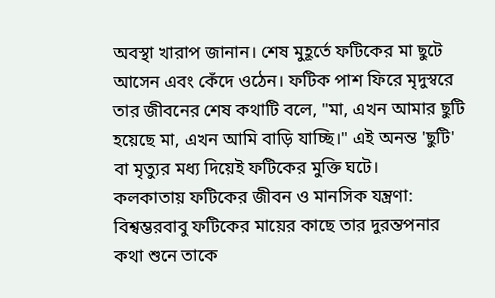অবস্থা খারাপ জানান। শেষ মুহূর্তে ফটিকের মা ছুটে আসেন এবং কেঁদে ওঠেন। ফটিক পাশ ফিরে মৃদুস্বরে তার জীবনের শেষ কথাটি বলে, "মা, এখন আমার ছুটি হয়েছে মা, এখন আমি বাড়ি যাচ্ছি।" এই অনন্ত 'ছুটি' বা মৃত্যুর মধ্য দিয়েই ফটিকের মুক্তি ঘটে।
কলকাতায় ফটিকের জীবন ও মানসিক যন্ত্রণা: বিশ্বম্ভরবাবু ফটিকের মায়ের কাছে তার দুরন্তপনার কথা শুনে তাকে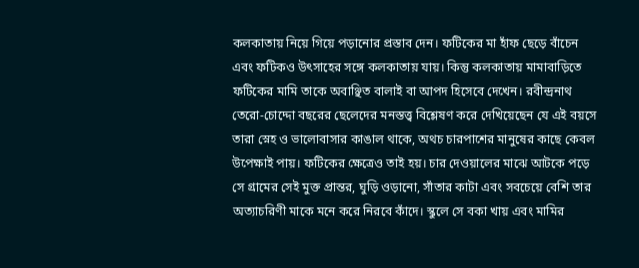কলকাতায় নিয়ে গিয়ে পড়ানোর প্রস্তাব দেন। ফটিকের মা হাঁফ ছেড়ে বাঁচেন এবং ফটিকও উৎসাহের সঙ্গে কলকাতায় যায়। কিন্তু কলকাতায় মামাবাড়িতে ফটিকের মামি তাকে অবাঞ্ছিত বালাই বা আপদ হিসেবে দেখেন। রবীন্দ্রনাথ তেরো-চোদ্দো বছরের ছেলেদের মনস্তত্ত্ব বিশ্লেষণ করে দেখিয়েছেন যে এই বয়সে তারা স্নেহ ও ভালোবাসার কাঙাল থাকে, অথচ চারপাশের মানুষের কাছে কেবল উপেক্ষাই পায়। ফটিকের ক্ষেত্রেও তাই হয়। চার দেওয়ালের মাঝে আটকে পড়ে সে গ্রামের সেই মুক্ত প্রান্তর, ঘুড়ি ওড়ানো, সাঁতার কাটা এবং সবচেয়ে বেশি তার অত্যাচরিণী মাকে মনে করে নিরবে কাঁদে। স্কুলে সে বকা খায় এবং মামির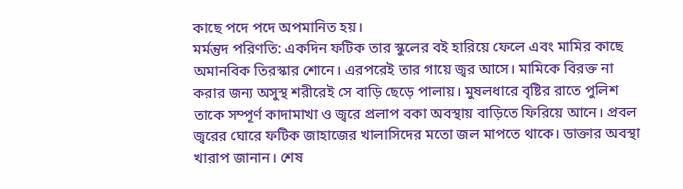কাছে পদে পদে অপমানিত হয়।
মর্মন্তুদ পরিণতি: একদিন ফটিক তার স্কুলের বই হারিয়ে ফেলে এবং মামির কাছে অমানবিক তিরস্কার শোনে। এরপরেই তার গায়ে জ্বর আসে। মামিকে বিরক্ত না করার জন্য অসুস্থ শরীরেই সে বাড়ি ছেড়ে পালায়। মুষলধারে বৃষ্টির রাতে পুলিশ তাকে সম্পূর্ণ কাদামাখা ও জ্বরে প্রলাপ বকা অবস্থায় বাড়িতে ফিরিয়ে আনে। প্রবল জ্বরের ঘোরে ফটিক জাহাজের খালাসিদের মতো জল মাপতে থাকে। ডাক্তার অবস্থা খারাপ জানান। শেষ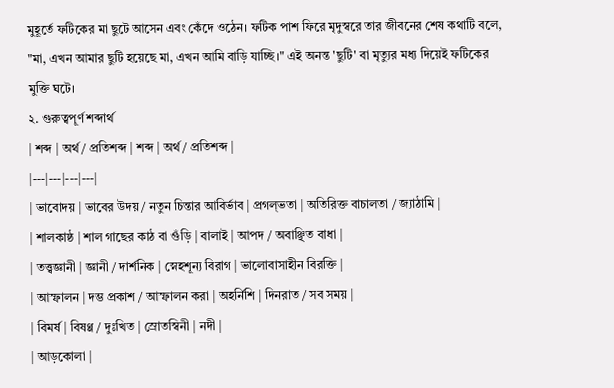মুহূর্তে ফটিকের মা ছুটে আসেন এবং কেঁদে ওঠেন। ফটিক পাশ ফিরে মৃদুস্বরে তার জীবনের শেষ কথাটি বলে, "মা, এখন আমার ছুটি হয়েছে মা, এখন আমি বাড়ি যাচ্ছি।" এই অনন্ত 'ছুটি' বা মৃত্যুর মধ্য দিয়েই ফটিকের মুক্তি ঘটে।
২. গুরুত্বপূর্ণ শব্দার্থ
| শব্দ | অর্থ / প্রতিশব্দ | শব্দ | অর্থ / প্রতিশব্দ |
|---|---|---|---|
| ভাবোদয় | ভাবের উদয় / নতুন চিন্তার আবির্ভাব | প্রগল্ভতা | অতিরিক্ত বাচালতা / জ্যাঠামি |
| শালকাষ্ঠ | শাল গাছের কাঠ বা গুঁড়ি | বালাই | আপদ / অবাঞ্ছিত বাধা |
| তত্ত্বজ্ঞানী | জ্ঞানী / দার্শনিক | স্নেহশূন্য বিরাগ | ভালোবাসাহীন বিরক্তি |
| আস্ফালন | দম্ভ প্রকাশ / আস্ফালন করা | অহর্নিশি | দিনরাত / সব সময় |
| বিমর্ষ | বিষণ্ণ / দুঃখিত | স্রোতস্বিনী | নদী |
| আড়কোলা |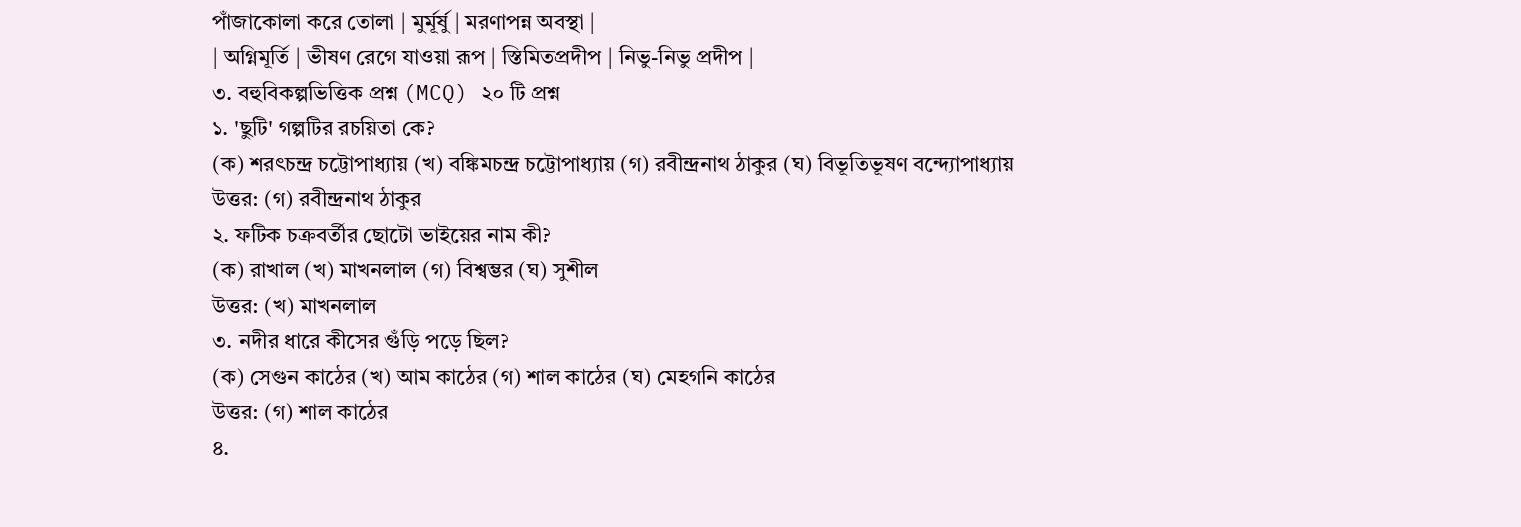পাঁজাকোলা করে তোলা | মুর্মূর্ষু | মরণাপন্ন অবস্থা |
| অগ্নিমূর্তি | ভীষণ রেগে যাওয়া রূপ | স্তিমিতপ্রদীপ | নিভু-নিভু প্রদীপ |
৩. বহুবিকল্পভিত্তিক প্রশ্ন (MCQ) ২০ টি প্রশ্ন
১. 'ছুটি' গল্পটির রচয়িতা কে?
(ক) শরৎচন্দ্র চট্টোপাধ্যায় (খ) বঙ্কিমচন্দ্র চট্টোপাধ্যায় (গ) রবীন্দ্রনাথ ঠাকুর (ঘ) বিভূতিভূষণ বন্দ্যোপাধ্যায়
উত্তর: (গ) রবীন্দ্রনাথ ঠাকুর
২. ফটিক চক্রবর্তীর ছোটো ভাইয়ের নাম কী?
(ক) রাখাল (খ) মাখনলাল (গ) বিশ্বম্ভর (ঘ) সুশীল
উত্তর: (খ) মাখনলাল
৩. নদীর ধারে কীসের গুঁড়ি পড়ে ছিল?
(ক) সেগুন কাঠের (খ) আম কাঠের (গ) শাল কাঠের (ঘ) মেহগনি কাঠের
উত্তর: (গ) শাল কাঠের
৪.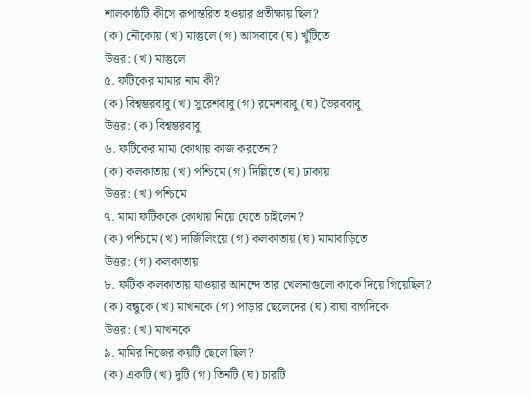শালকাষ্ঠটি কীসে রূপান্তরিত হওয়ার প্রতীক্ষায় ছিল?
(ক) নৌকোয় (খ) মাস্তুলে (গ) আসবাবে (ঘ) খুঁটিতে
উত্তর: (খ) মাস্তুলে
৫. ফটিকের মামার নাম কী?
(ক) বিশ্বম্ভরবাবু (খ) সুরেশবাবু (গ) রমেশবাবু (ঘ) ভৈরববাবু
উত্তর: (ক) বিশ্বম্ভরবাবু
৬. ফটিকের মামা কোথায় কাজ করতেন?
(ক) কলকাতায় (খ) পশ্চিমে (গ) দিল্লিতে (ঘ) ঢাকায়
উত্তর: (খ) পশ্চিমে
৭. মামা ফটিককে কোথায় নিয়ে যেতে চাইলেন?
(ক) পশ্চিমে (খ) দার্জিলিংয়ে (গ) কলকাতায় (ঘ) মামাবাড়িতে
উত্তর: (গ) কলকাতায়
৮. ফটিক কলকাতায় যাওয়ার আনন্দে তার খেলনাগুলো কাকে দিয়ে গিয়েছিল?
(ক) বন্ধুকে (খ) মাখনকে (গ) পাড়ার ছেলেদের (ঘ) বাঘা বাগদিকে
উত্তর: (খ) মাখনকে
৯. মামির নিজের কয়টি ছেলে ছিল?
(ক) একটি (খ) দুটি (গ) তিনটি (ঘ) চারটি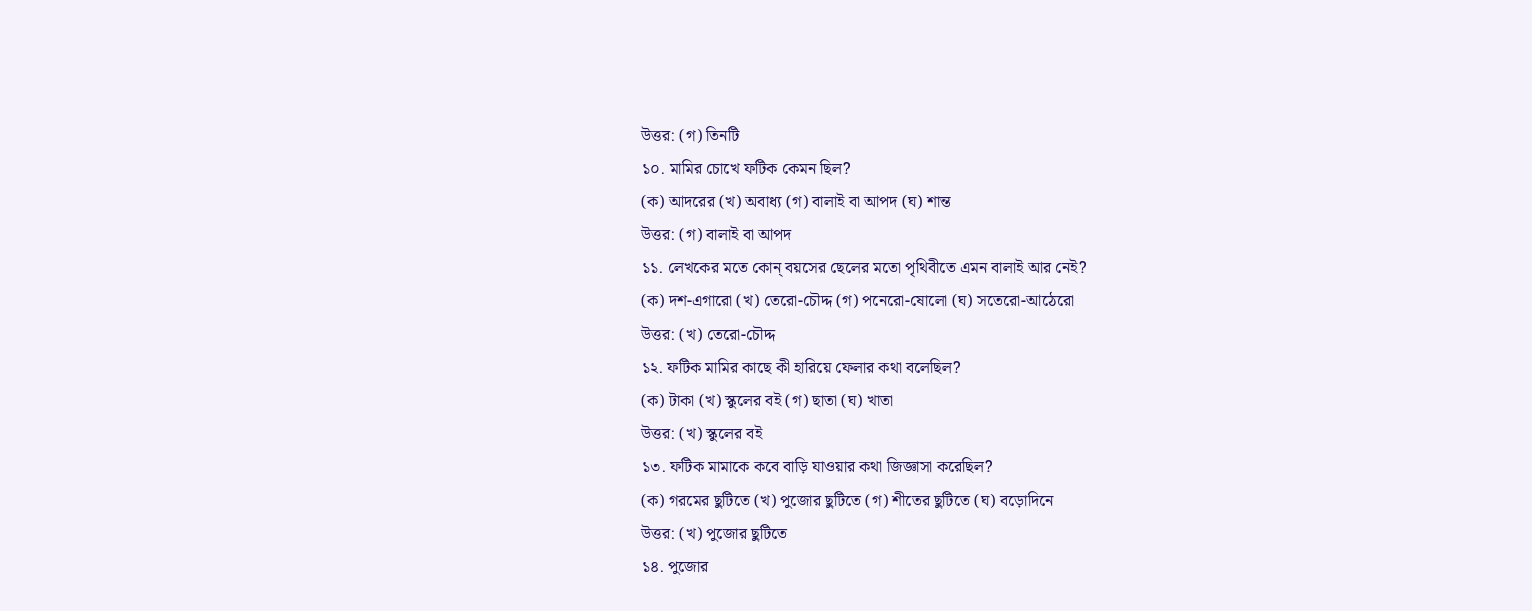উত্তর: (গ) তিনটি
১০. মামির চোখে ফটিক কেমন ছিল?
(ক) আদরের (খ) অবাধ্য (গ) বালাই বা আপদ (ঘ) শান্ত
উত্তর: (গ) বালাই বা আপদ
১১. লেখকের মতে কোন্ বয়সের ছেলের মতো পৃথিবীতে এমন বালাই আর নেই?
(ক) দশ-এগারো (খ) তেরো-চৌদ্দ (গ) পনেরো-ষোলো (ঘ) সতেরো-আঠেরো
উত্তর: (খ) তেরো-চৌদ্দ
১২. ফটিক মামির কাছে কী হারিয়ে ফেলার কথা বলেছিল?
(ক) টাকা (খ) স্কুলের বই (গ) ছাতা (ঘ) খাতা
উত্তর: (খ) স্কুলের বই
১৩. ফটিক মামাকে কবে বাড়ি যাওয়ার কথা জিজ্ঞাসা করেছিল?
(ক) গরমের ছুটিতে (খ) পুজোর ছুটিতে (গ) শীতের ছুটিতে (ঘ) বড়োদিনে
উত্তর: (খ) পুজোর ছুটিতে
১৪. পুজোর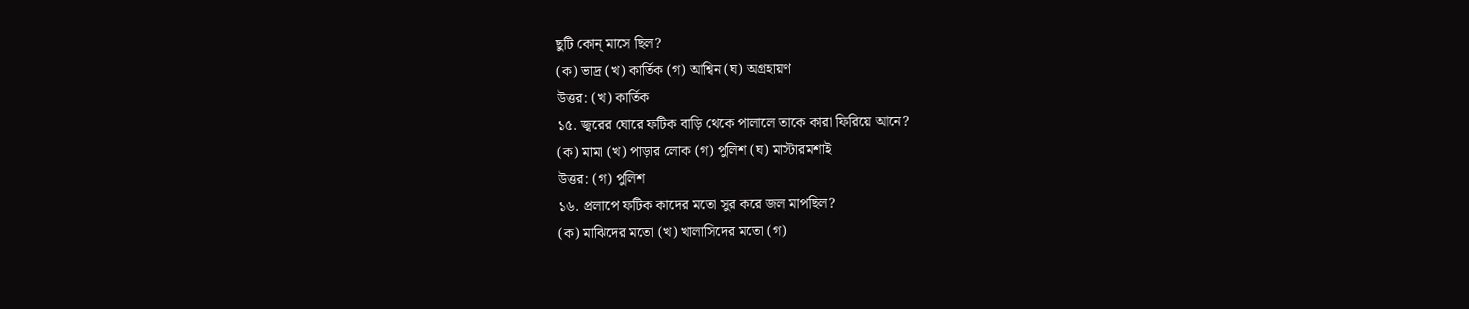ছুটি কোন্ মাসে ছিল?
(ক) ভাদ্র (খ) কার্তিক (গ) আশ্বিন (ঘ) অগ্রহায়ণ
উত্তর: (খ) কার্তিক
১৫. জ্বরের ঘোরে ফটিক বাড়ি থেকে পালালে তাকে কারা ফিরিয়ে আনে?
(ক) মামা (খ) পাড়ার লোক (গ) পুলিশ (ঘ) মাস্টারমশাই
উত্তর: (গ) পুলিশ
১৬. প্রলাপে ফটিক কাদের মতো সুর করে জল মাপছিল?
(ক) মাঝিদের মতো (খ) খালাসিদের মতো (গ)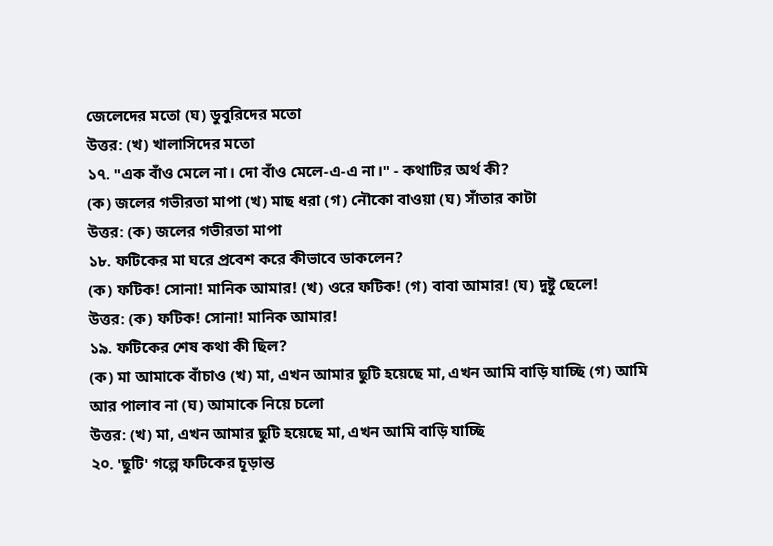জেলেদের মতো (ঘ) ডুবুরিদের মতো
উত্তর: (খ) খালাসিদের মতো
১৭. "এক বাঁও মেলে না। দো বাঁও মেলে-এ-এ না।" - কথাটির অর্থ কী?
(ক) জলের গভীরতা মাপা (খ) মাছ ধরা (গ) নৌকো বাওয়া (ঘ) সাঁতার কাটা
উত্তর: (ক) জলের গভীরতা মাপা
১৮. ফটিকের মা ঘরে প্রবেশ করে কীভাবে ডাকলেন?
(ক) ফটিক! সোনা! মানিক আমার! (খ) ওরে ফটিক! (গ) বাবা আমার! (ঘ) দুষ্টু ছেলে!
উত্তর: (ক) ফটিক! সোনা! মানিক আমার!
১৯. ফটিকের শেষ কথা কী ছিল?
(ক) মা আমাকে বাঁচাও (খ) মা, এখন আমার ছুটি হয়েছে মা, এখন আমি বাড়ি যাচ্ছি (গ) আমি আর পালাব না (ঘ) আমাকে নিয়ে চলো
উত্তর: (খ) মা, এখন আমার ছুটি হয়েছে মা, এখন আমি বাড়ি যাচ্ছি
২০. 'ছুটি' গল্পে ফটিকের চূড়ান্ত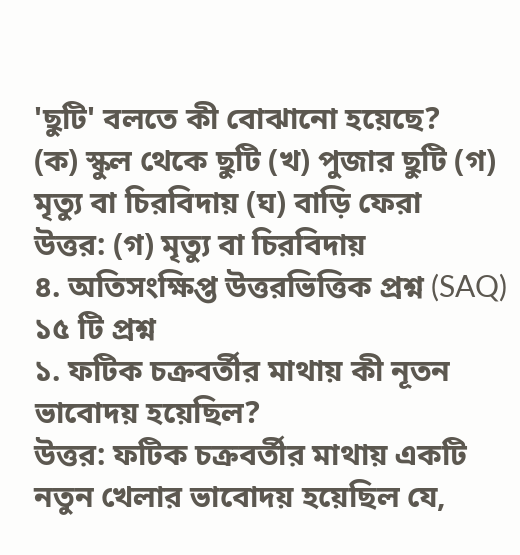'ছুটি' বলতে কী বোঝানো হয়েছে?
(ক) স্কুল থেকে ছুটি (খ) পুজার ছুটি (গ) মৃত্যু বা চিরবিদায় (ঘ) বাড়ি ফেরা
উত্তর: (গ) মৃত্যু বা চিরবিদায়
৪. অতিসংক্ষিপ্ত উত্তরভিত্তিক প্রশ্ন (SAQ) ১৫ টি প্রশ্ন
১. ফটিক চক্রবর্তীর মাথায় কী নূতন ভাবোদয় হয়েছিল?
উত্তর: ফটিক চক্রবর্তীর মাথায় একটি নতুন খেলার ভাবোদয় হয়েছিল যে,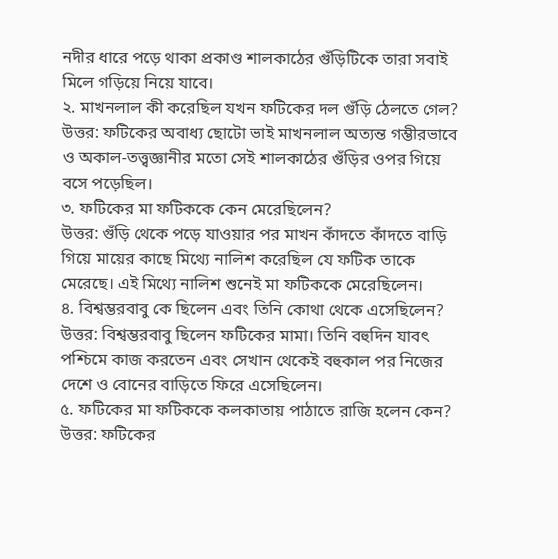নদীর ধারে পড়ে থাকা প্রকাণ্ড শালকাঠের গুঁড়িটিকে তারা সবাই মিলে গড়িয়ে নিয়ে যাবে।
২. মাখনলাল কী করেছিল যখন ফটিকের দল গুঁড়ি ঠেলতে গেল?
উত্তর: ফটিকের অবাধ্য ছোটো ভাই মাখনলাল অত্যন্ত গম্ভীরভাবে ও অকাল-তত্ত্বজ্ঞানীর মতো সেই শালকাঠের গুঁড়ির ওপর গিয়ে বসে পড়েছিল।
৩. ফটিকের মা ফটিককে কেন মেরেছিলেন?
উত্তর: গুঁড়ি থেকে পড়ে যাওয়ার পর মাখন কাঁদতে কাঁদতে বাড়ি গিয়ে মায়ের কাছে মিথ্যে নালিশ করেছিল যে ফটিক তাকে মেরেছে। এই মিথ্যে নালিশ শুনেই মা ফটিককে মেরেছিলেন।
৪. বিশ্বম্ভরবাবু কে ছিলেন এবং তিনি কোথা থেকে এসেছিলেন?
উত্তর: বিশ্বম্ভরবাবু ছিলেন ফটিকের মামা। তিনি বহুদিন যাবৎ পশ্চিমে কাজ করতেন এবং সেখান থেকেই বহুকাল পর নিজের দেশে ও বোনের বাড়িতে ফিরে এসেছিলেন।
৫. ফটিকের মা ফটিককে কলকাতায় পাঠাতে রাজি হলেন কেন?
উত্তর: ফটিকের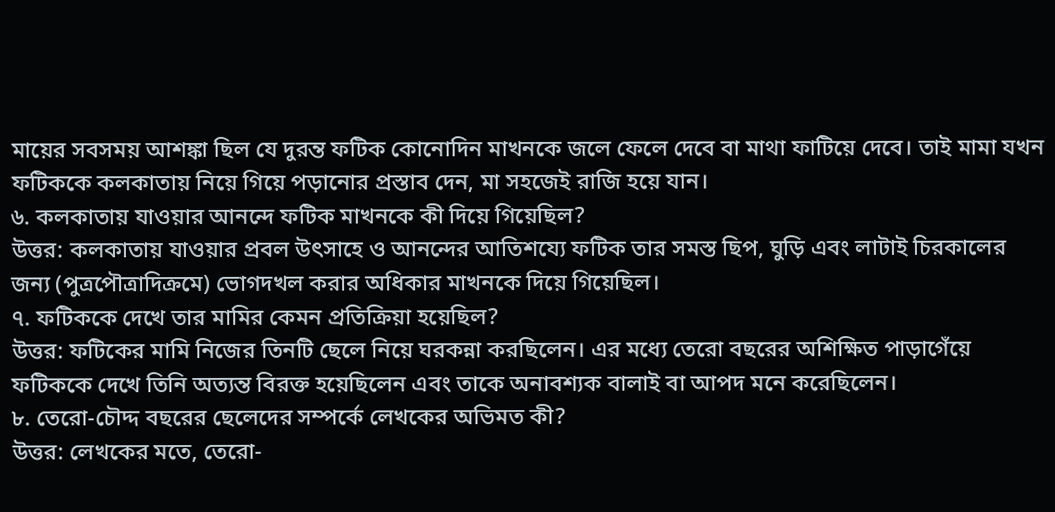মায়ের সবসময় আশঙ্কা ছিল যে দুরন্ত ফটিক কোনোদিন মাখনকে জলে ফেলে দেবে বা মাথা ফাটিয়ে দেবে। তাই মামা যখন ফটিককে কলকাতায় নিয়ে গিয়ে পড়ানোর প্রস্তাব দেন, মা সহজেই রাজি হয়ে যান।
৬. কলকাতায় যাওয়ার আনন্দে ফটিক মাখনকে কী দিয়ে গিয়েছিল?
উত্তর: কলকাতায় যাওয়ার প্রবল উৎসাহে ও আনন্দের আতিশয্যে ফটিক তার সমস্ত ছিপ, ঘুড়ি এবং লাটাই চিরকালের জন্য (পুত্রপৌত্রাদিক্রমে) ভোগদখল করার অধিকার মাখনকে দিয়ে গিয়েছিল।
৭. ফটিককে দেখে তার মামির কেমন প্রতিক্রিয়া হয়েছিল?
উত্তর: ফটিকের মামি নিজের তিনটি ছেলে নিয়ে ঘরকন্না করছিলেন। এর মধ্যে তেরো বছরের অশিক্ষিত পাড়াগেঁয়ে ফটিককে দেখে তিনি অত্যন্ত বিরক্ত হয়েছিলেন এবং তাকে অনাবশ্যক বালাই বা আপদ মনে করেছিলেন।
৮. তেরো-চৌদ্দ বছরের ছেলেদের সম্পর্কে লেখকের অভিমত কী?
উত্তর: লেখকের মতে, তেরো-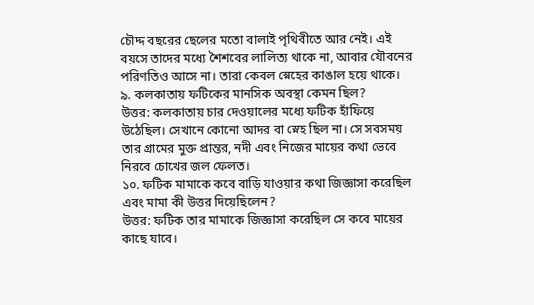চৌদ্দ বছরের ছেলের মতো বালাই পৃথিবীতে আর নেই। এই বয়সে তাদের মধ্যে শৈশবের লালিত্য থাকে না, আবার যৌবনের পরিণতিও আসে না। তারা কেবল স্নেহের কাঙাল হয়ে থাকে।
৯. কলকাতায় ফটিকের মানসিক অবস্থা কেমন ছিল?
উত্তর: কলকাতায় চার দেওয়ালের মধ্যে ফটিক হাঁফিয়ে উঠেছিল। সেখানে কোনো আদর বা স্নেহ ছিল না। সে সবসময় তার গ্রামের মুক্ত প্রান্তর, নদী এবং নিজের মায়ের কথা ভেবে নিরবে চোখের জল ফেলত।
১০. ফটিক মামাকে কবে বাড়ি যাওয়ার কথা জিজ্ঞাসা করেছিল এবং মামা কী উত্তর দিয়েছিলেন?
উত্তর: ফটিক তার মামাকে জিজ্ঞাসা করেছিল সে কবে মায়ের কাছে যাবে।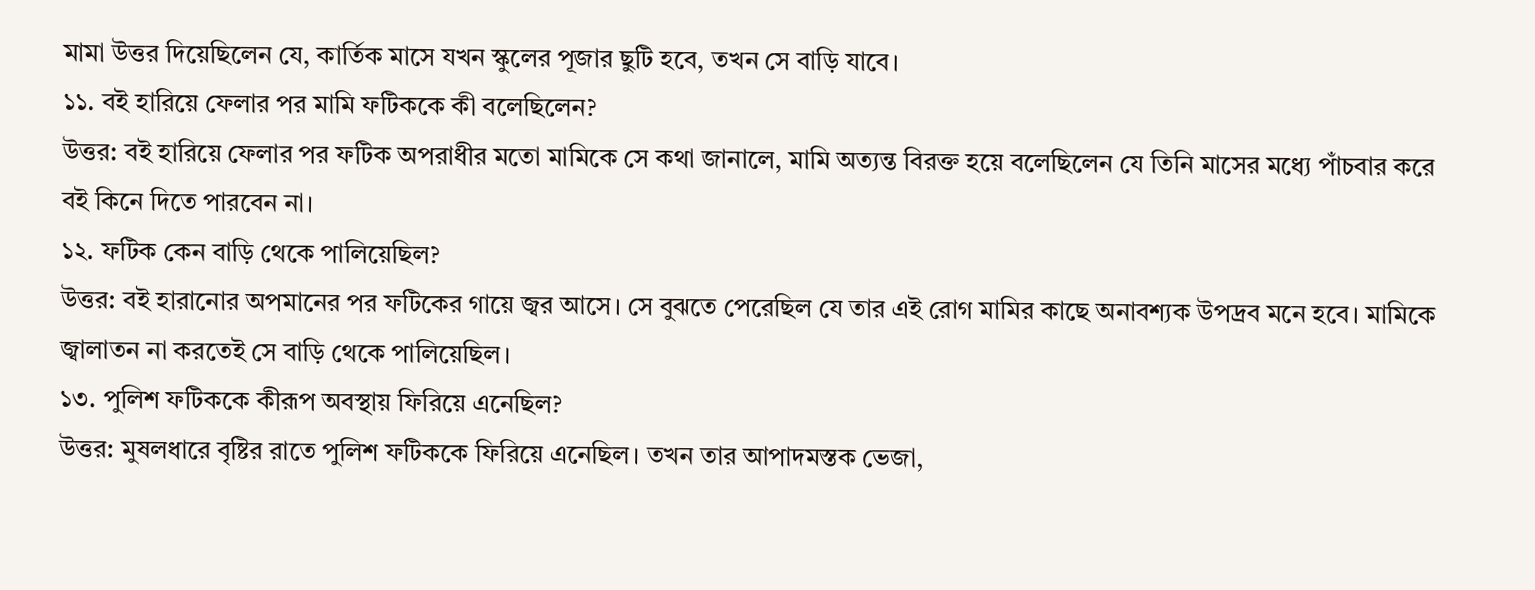মামা উত্তর দিয়েছিলেন যে, কার্তিক মাসে যখন স্কুলের পূজার ছুটি হবে, তখন সে বাড়ি যাবে।
১১. বই হারিয়ে ফেলার পর মামি ফটিককে কী বলেছিলেন?
উত্তর: বই হারিয়ে ফেলার পর ফটিক অপরাধীর মতো মামিকে সে কথা জানালে, মামি অত্যন্ত বিরক্ত হয়ে বলেছিলেন যে তিনি মাসের মধ্যে পাঁচবার করে বই কিনে দিতে পারবেন না।
১২. ফটিক কেন বাড়ি থেকে পালিয়েছিল?
উত্তর: বই হারানোর অপমানের পর ফটিকের গায়ে জ্বর আসে। সে বুঝতে পেরেছিল যে তার এই রোগ মামির কাছে অনাবশ্যক উপদ্রব মনে হবে। মামিকে জ্বালাতন না করতেই সে বাড়ি থেকে পালিয়েছিল।
১৩. পুলিশ ফটিককে কীরূপ অবস্থায় ফিরিয়ে এনেছিল?
উত্তর: মুষলধারে বৃষ্টির রাতে পুলিশ ফটিককে ফিরিয়ে এনেছিল। তখন তার আপাদমস্তক ভেজা,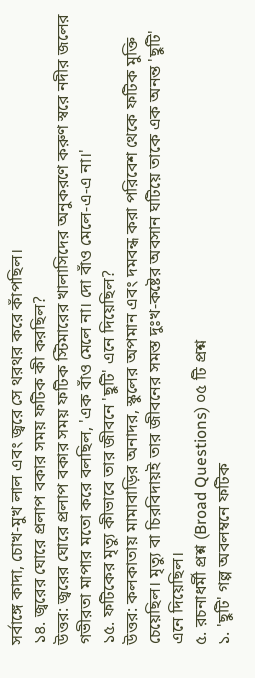সর্বাঙ্গে কাদা, চোখ-মুখ লাল এবং জ্বরে সে থরথর করে কাঁপছিল।
১৪. জ্বরের ঘোরে প্রলাপ বকার সময় ফটিক কী করছিল?
উত্তর: জ্বরের ঘোরে প্রলাপ বকার সময় ফটিক স্টিমারের খালাসিদের অনুকরণে করুণ স্বরে নদীর জলের গভীরতা মাপার মতো করে বলছিল, 'এক বাঁও মেলে না। দো বাঁও মেলে-এ-এ না।'
১৫. ফটিকের মৃত্যু কীভাবে তার জীবনে 'ছুটি' এনে দিয়েছিল?
উত্তর: কলকাতায় মামাবাড়ির অনাদর, স্কুলের অপমান এবং দমবন্ধ করা পরিবেশ থেকে ফটিক মুক্তি চেয়েছিল। মৃত্যু বা চিরবিদায়ই তার জীবনের সমস্ত দুঃখ-কষ্টের অবসান ঘটিয়ে তাকে এক অনন্ত 'ছুটি' এনে দিয়েছিল।
৫. রচনাধর্মী প্রশ্ন (Broad Questions) ০৫ টি প্রশ্ন
১. 'ছুটি' গল্প অবলম্বনে ফটিক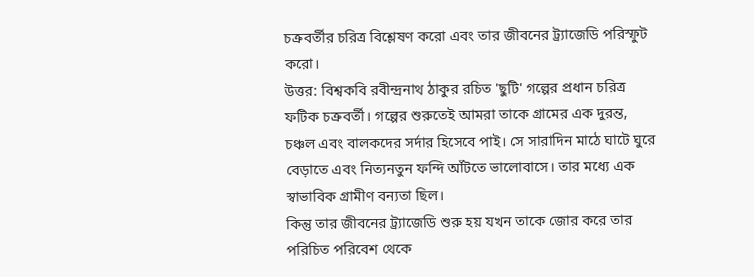চক্রবর্তীর চরিত্র বিশ্লেষণ করো এবং তার জীবনের ট্র্যাজেডি পরিস্ফুট করো।
উত্তর: বিশ্বকবি রবীন্দ্রনাথ ঠাকুর রচিত 'ছুটি' গল্পের প্রধান চরিত্র ফটিক চক্রবর্তী। গল্পের শুরুতেই আমরা তাকে গ্রামের এক দুরন্ত, চঞ্চল এবং বালকদের সর্দার হিসেবে পাই। সে সারাদিন মাঠে ঘাটে ঘুরে বেড়াতে এবং নিত্যনতুন ফন্দি আঁটতে ভালোবাসে। তার মধ্যে এক স্বাভাবিক গ্রামীণ বন্যতা ছিল।
কিন্তু তার জীবনের ট্র্যাজেডি শুরু হয় যখন তাকে জোর করে তার পরিচিত পরিবেশ থেকে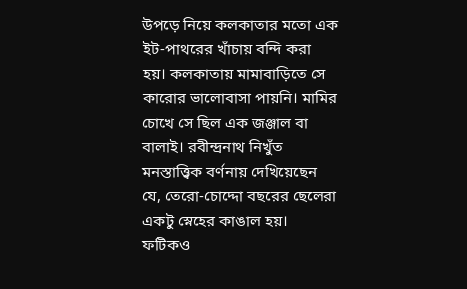উপড়ে নিয়ে কলকাতার মতো এক ইট-পাথরের খাঁচায় বন্দি করা হয়। কলকাতায় মামাবাড়িতে সে কারোর ভালোবাসা পায়নি। মামির চোখে সে ছিল এক জঞ্জাল বা বালাই। রবীন্দ্রনাথ নিখুঁত মনস্তাত্ত্বিক বর্ণনায় দেখিয়েছেন যে, তেরো-চোদ্দো বছরের ছেলেরা একটু স্নেহের কাঙাল হয়। ফটিকও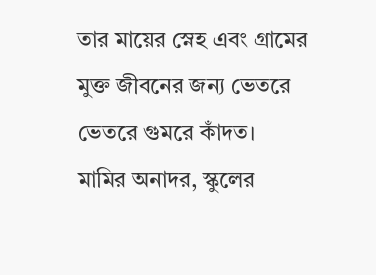তার মায়ের স্নেহ এবং গ্রামের মুক্ত জীবনের জন্য ভেতরে ভেতরে গুমরে কাঁদত।
মামির অনাদর, স্কুলের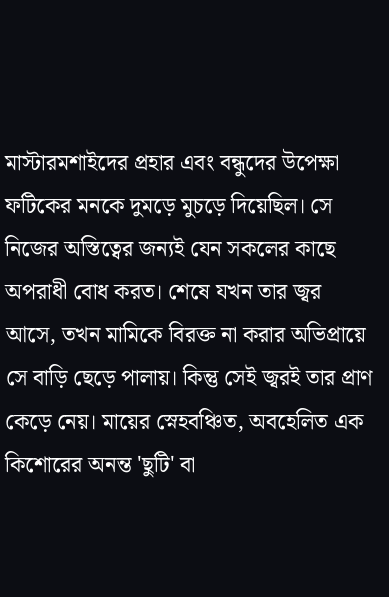মাস্টারমশাইদের প্রহার এবং বন্ধুদের উপেক্ষা ফটিকের মনকে দুমড়ে মুচড়ে দিয়েছিল। সে নিজের অস্তিত্বের জন্যই যেন সকলের কাছে অপরাধী বোধ করত। শেষে যখন তার জ্বর আসে, তখন মামিকে বিরক্ত না করার অভিপ্রায়ে সে বাড়ি ছেড়ে পালায়। কিন্তু সেই জ্বরই তার প্রাণ কেড়ে নেয়। মায়ের স্নেহবঞ্চিত, অবহেলিত এক কিশোরের অনন্ত 'ছুটি' বা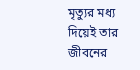মৃত্যুর মধ্য দিয়েই তার জীবনের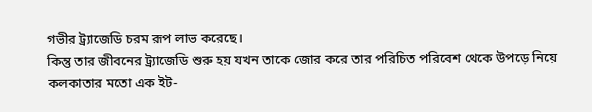গভীর ট্র্যাজেডি চরম রূপ লাভ করেছে।
কিন্তু তার জীবনের ট্র্যাজেডি শুরু হয় যখন তাকে জোর করে তার পরিচিত পরিবেশ থেকে উপড়ে নিয়ে কলকাতার মতো এক ইট-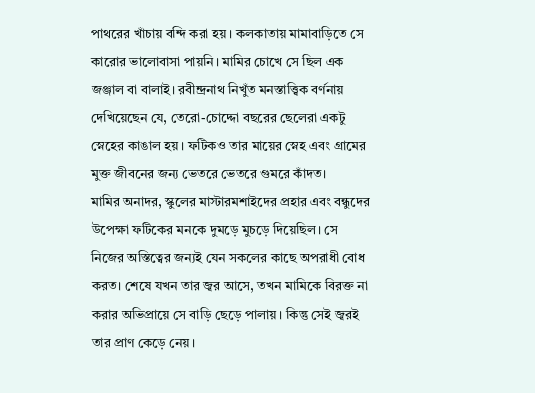পাথরের খাঁচায় বন্দি করা হয়। কলকাতায় মামাবাড়িতে সে কারোর ভালোবাসা পায়নি। মামির চোখে সে ছিল এক জঞ্জাল বা বালাই। রবীন্দ্রনাথ নিখুঁত মনস্তাত্ত্বিক বর্ণনায় দেখিয়েছেন যে, তেরো-চোদ্দো বছরের ছেলেরা একটু স্নেহের কাঙাল হয়। ফটিকও তার মায়ের স্নেহ এবং গ্রামের মুক্ত জীবনের জন্য ভেতরে ভেতরে গুমরে কাঁদত।
মামির অনাদর, স্কুলের মাস্টারমশাইদের প্রহার এবং বন্ধুদের উপেক্ষা ফটিকের মনকে দুমড়ে মুচড়ে দিয়েছিল। সে নিজের অস্তিত্বের জন্যই যেন সকলের কাছে অপরাধী বোধ করত। শেষে যখন তার জ্বর আসে, তখন মামিকে বিরক্ত না করার অভিপ্রায়ে সে বাড়ি ছেড়ে পালায়। কিন্তু সেই জ্বরই তার প্রাণ কেড়ে নেয়।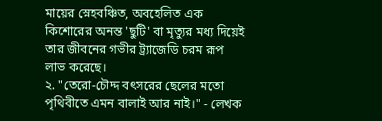মায়ের স্নেহবঞ্চিত, অবহেলিত এক কিশোরের অনন্ত 'ছুটি' বা মৃত্যুর মধ্য দিয়েই তার জীবনের গভীর ট্র্যাজেডি চরম রূপ লাভ করেছে।
২. "তেরো-চৌদ্দ বৎসরের ছেলের মতো পৃথিবীতে এমন বালাই আর নাই।" - লেখক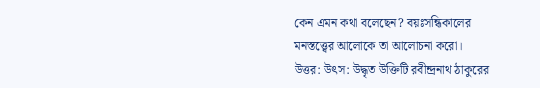কেন এমন কথা বলেছেন? বয়ঃসন্ধিকালের মনস্তত্ত্বের আলোকে তা আলোচনা করো।
উত্তর: উৎস: উদ্ধৃত উক্তিটি রবীন্দ্রনাথ ঠাকুরের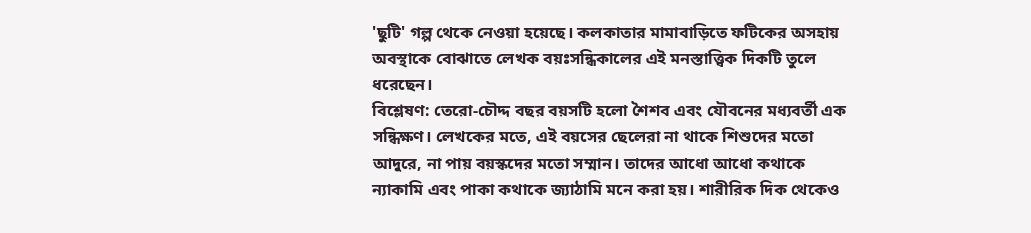'ছুটি' গল্প থেকে নেওয়া হয়েছে। কলকাতার মামাবাড়িতে ফটিকের অসহায় অবস্থাকে বোঝাতে লেখক বয়ঃসন্ধিকালের এই মনস্তাত্ত্বিক দিকটি তুলে ধরেছেন।
বিশ্লেষণ: তেরো-চৌদ্দ বছর বয়সটি হলো শৈশব এবং যৌবনের মধ্যবর্তী এক সন্ধিক্ষণ। লেখকের মতে, এই বয়সের ছেলেরা না থাকে শিশুদের মতো আদুরে, না পায় বয়স্কদের মতো সম্মান। তাদের আধো আধো কথাকে ন্যাকামি এবং পাকা কথাকে জ্যাঠামি মনে করা হয়। শারীরিক দিক থেকেও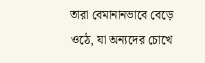তারা বেমানানভাবে বেড়ে ওঠে, যা অন্যদের চোখে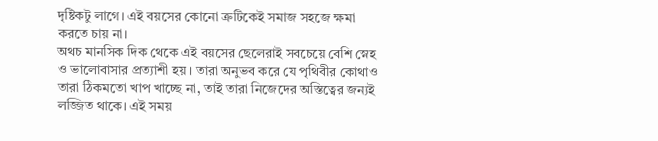দৃষ্টিকটু লাগে। এই বয়সের কোনো ত্রুটিকেই সমাজ সহজে ক্ষমা করতে চায় না।
অথচ মানসিক দিক থেকে এই বয়সের ছেলেরাই সবচেয়ে বেশি স্নেহ ও ভালোবাসার প্রত্যাশী হয়। তারা অনুভব করে যে পৃথিবীর কোথাও তারা ঠিকমতো খাপ খাচ্ছে না, তাই তারা নিজেদের অস্তিত্বের জন্যই লজ্জিত থাকে। এই সময়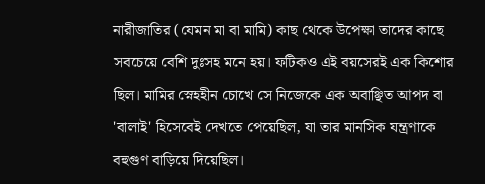নারীজাতির (যেমন মা বা মামি) কাছ থেকে উপেক্ষা তাদের কাছে সবচেয়ে বেশি দুঃসহ মনে হয়। ফটিকও এই বয়সেরই এক কিশোর ছিল। মামির স্নেহহীন চোখে সে নিজেকে এক অবাঞ্ছিত আপদ বা 'বালাই' হিসেবেই দেখতে পেয়েছিল, যা তার মানসিক যন্ত্রণাকে বহুগুণ বাড়িয়ে দিয়েছিল।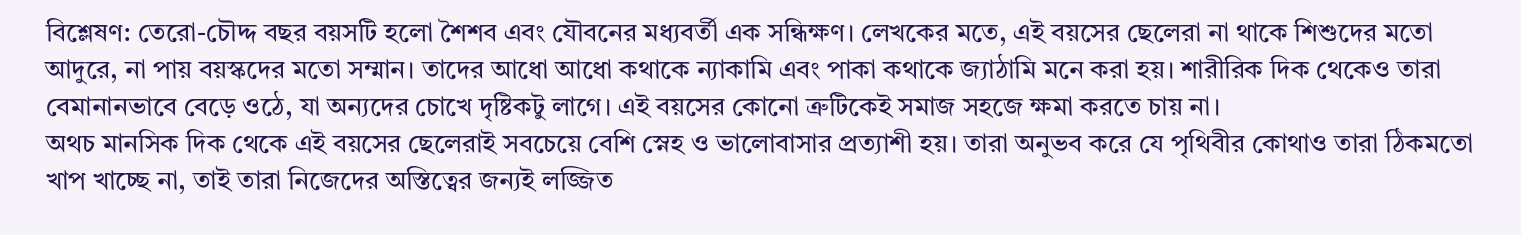বিশ্লেষণ: তেরো-চৌদ্দ বছর বয়সটি হলো শৈশব এবং যৌবনের মধ্যবর্তী এক সন্ধিক্ষণ। লেখকের মতে, এই বয়সের ছেলেরা না থাকে শিশুদের মতো আদুরে, না পায় বয়স্কদের মতো সম্মান। তাদের আধো আধো কথাকে ন্যাকামি এবং পাকা কথাকে জ্যাঠামি মনে করা হয়। শারীরিক দিক থেকেও তারা বেমানানভাবে বেড়ে ওঠে, যা অন্যদের চোখে দৃষ্টিকটু লাগে। এই বয়সের কোনো ত্রুটিকেই সমাজ সহজে ক্ষমা করতে চায় না।
অথচ মানসিক দিক থেকে এই বয়সের ছেলেরাই সবচেয়ে বেশি স্নেহ ও ভালোবাসার প্রত্যাশী হয়। তারা অনুভব করে যে পৃথিবীর কোথাও তারা ঠিকমতো খাপ খাচ্ছে না, তাই তারা নিজেদের অস্তিত্বের জন্যই লজ্জিত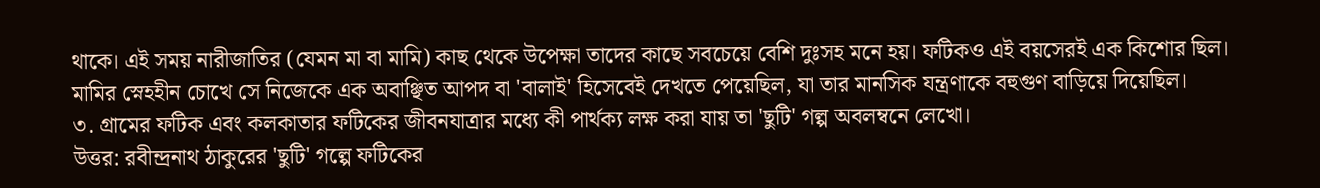থাকে। এই সময় নারীজাতির (যেমন মা বা মামি) কাছ থেকে উপেক্ষা তাদের কাছে সবচেয়ে বেশি দুঃসহ মনে হয়। ফটিকও এই বয়সেরই এক কিশোর ছিল। মামির স্নেহহীন চোখে সে নিজেকে এক অবাঞ্ছিত আপদ বা 'বালাই' হিসেবেই দেখতে পেয়েছিল, যা তার মানসিক যন্ত্রণাকে বহুগুণ বাড়িয়ে দিয়েছিল।
৩. গ্রামের ফটিক এবং কলকাতার ফটিকের জীবনযাত্রার মধ্যে কী পার্থক্য লক্ষ করা যায় তা 'ছুটি' গল্প অবলম্বনে লেখো।
উত্তর: রবীন্দ্রনাথ ঠাকুরের 'ছুটি' গল্পে ফটিকের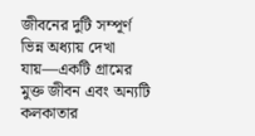জীবনের দুটি সম্পূর্ণ ভিন্ন অধ্যায় দেখা যায়—একটি গ্রামের মুক্ত জীবন এবং অন্যটি কলকাতার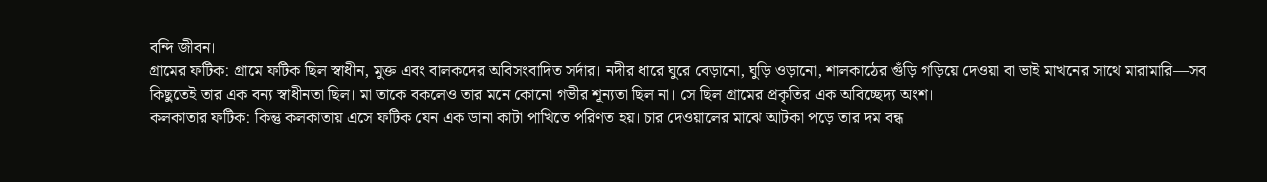বন্দি জীবন।
গ্রামের ফটিক: গ্রামে ফটিক ছিল স্বাধীন, মুক্ত এবং বালকদের অবিসংবাদিত সর্দার। নদীর ধারে ঘুরে বেড়ানো, ঘুড়ি ওড়ানো, শালকাঠের গুঁড়ি গড়িয়ে দেওয়া বা ভাই মাখনের সাথে মারামারি—সব কিছুতেই তার এক বন্য স্বাধীনতা ছিল। মা তাকে বকলেও তার মনে কোনো গভীর শূন্যতা ছিল না। সে ছিল গ্রামের প্রকৃতির এক অবিচ্ছেদ্য অংশ।
কলকাতার ফটিক: কিন্তু কলকাতায় এসে ফটিক যেন এক ডানা কাটা পাখিতে পরিণত হয়। চার দেওয়ালের মাঝে আটকা পড়ে তার দম বন্ধ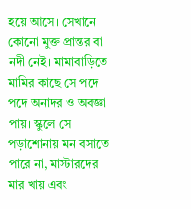হয়ে আসে। সেখানে কোনো মুক্ত প্রান্তর বা নদী নেই। মামাবাড়িতে মামির কাছে সে পদে পদে অনাদর ও অবজ্ঞা পায়। স্কুলে সে পড়াশোনায় মন বসাতে পারে না, মাস্টারদের মার খায় এবং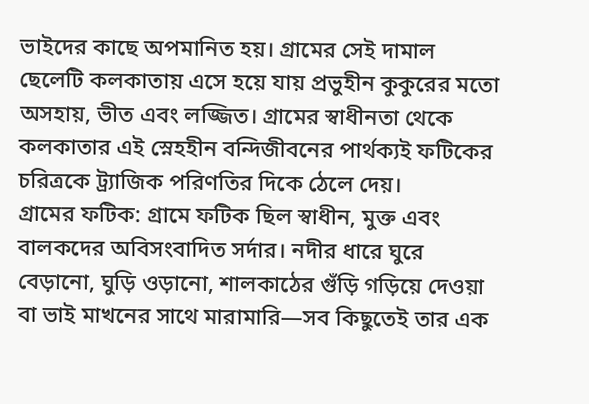ভাইদের কাছে অপমানিত হয়। গ্রামের সেই দামাল ছেলেটি কলকাতায় এসে হয়ে যায় প্রভুহীন কুকুরের মতো অসহায়, ভীত এবং লজ্জিত। গ্রামের স্বাধীনতা থেকে কলকাতার এই স্নেহহীন বন্দিজীবনের পার্থক্যই ফটিকের চরিত্রকে ট্র্যাজিক পরিণতির দিকে ঠেলে দেয়।
গ্রামের ফটিক: গ্রামে ফটিক ছিল স্বাধীন, মুক্ত এবং বালকদের অবিসংবাদিত সর্দার। নদীর ধারে ঘুরে বেড়ানো, ঘুড়ি ওড়ানো, শালকাঠের গুঁড়ি গড়িয়ে দেওয়া বা ভাই মাখনের সাথে মারামারি—সব কিছুতেই তার এক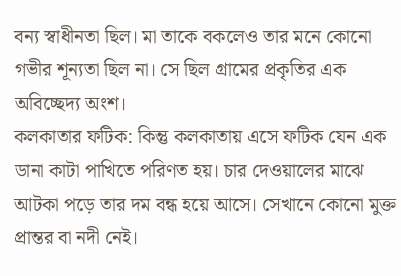বন্য স্বাধীনতা ছিল। মা তাকে বকলেও তার মনে কোনো গভীর শূন্যতা ছিল না। সে ছিল গ্রামের প্রকৃতির এক অবিচ্ছেদ্য অংশ।
কলকাতার ফটিক: কিন্তু কলকাতায় এসে ফটিক যেন এক ডানা কাটা পাখিতে পরিণত হয়। চার দেওয়ালের মাঝে আটকা পড়ে তার দম বন্ধ হয়ে আসে। সেখানে কোনো মুক্ত প্রান্তর বা নদী নেই।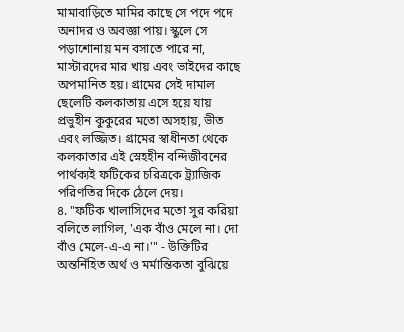মামাবাড়িতে মামির কাছে সে পদে পদে অনাদর ও অবজ্ঞা পায়। স্কুলে সে পড়াশোনায় মন বসাতে পারে না, মাস্টারদের মার খায় এবং ভাইদের কাছে অপমানিত হয়। গ্রামের সেই দামাল ছেলেটি কলকাতায় এসে হয়ে যায় প্রভুহীন কুকুরের মতো অসহায়, ভীত এবং লজ্জিত। গ্রামের স্বাধীনতা থেকে কলকাতার এই স্নেহহীন বন্দিজীবনের পার্থক্যই ফটিকের চরিত্রকে ট্র্যাজিক পরিণতির দিকে ঠেলে দেয়।
৪. "ফটিক খালাসিদের মতো সুর করিয়া বলিতে লাগিল, 'এক বাঁও মেলে না। দো বাঁও মেলে-এ-এ না।'" - উক্তিটির অন্তর্নিহিত অর্থ ও মর্মান্তিকতা বুঝিয়ে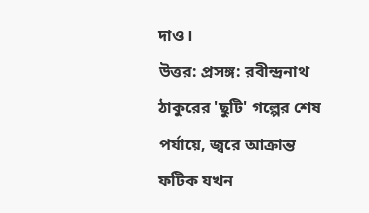দাও।
উত্তর: প্রসঙ্গ: রবীন্দ্রনাথ ঠাকুরের 'ছুটি' গল্পের শেষ পর্যায়ে, জ্বরে আক্রান্ত ফটিক যখন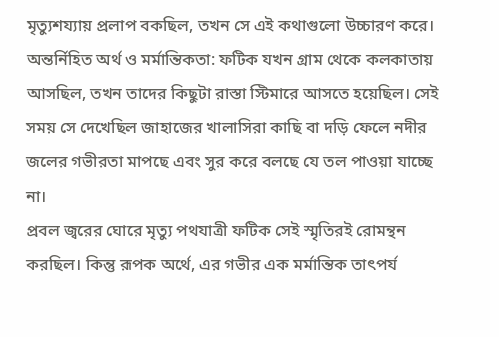মৃত্যুশয্যায় প্রলাপ বকছিল, তখন সে এই কথাগুলো উচ্চারণ করে।
অন্তর্নিহিত অর্থ ও মর্মান্তিকতা: ফটিক যখন গ্রাম থেকে কলকাতায় আসছিল, তখন তাদের কিছুটা রাস্তা স্টিমারে আসতে হয়েছিল। সেই সময় সে দেখেছিল জাহাজের খালাসিরা কাছি বা দড়ি ফেলে নদীর জলের গভীরতা মাপছে এবং সুর করে বলছে যে তল পাওয়া যাচ্ছে না।
প্রবল জ্বরের ঘোরে মৃত্যু পথযাত্রী ফটিক সেই স্মৃতিরই রোমন্থন করছিল। কিন্তু রূপক অর্থে, এর গভীর এক মর্মান্তিক তাৎপর্য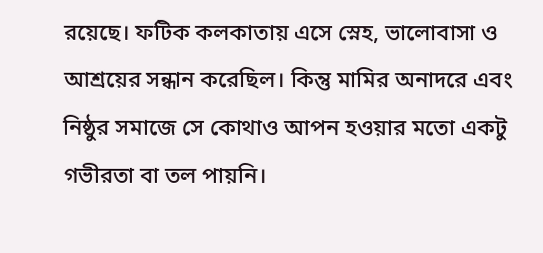রয়েছে। ফটিক কলকাতায় এসে স্নেহ, ভালোবাসা ও আশ্রয়ের সন্ধান করেছিল। কিন্তু মামির অনাদরে এবং নিষ্ঠুর সমাজে সে কোথাও আপন হওয়ার মতো একটু গভীরতা বা তল পায়নি।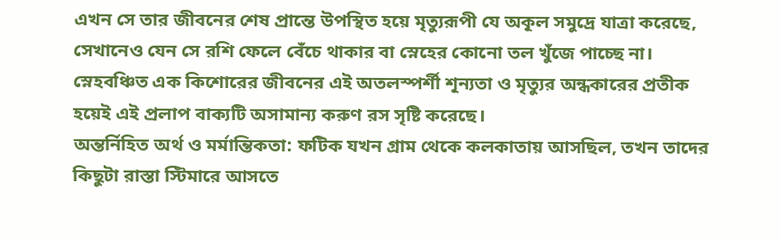এখন সে তার জীবনের শেষ প্রান্তে উপস্থিত হয়ে মৃত্যুরূপী যে অকূল সমুদ্রে যাত্রা করেছে, সেখানেও যেন সে রশি ফেলে বেঁচে থাকার বা স্নেহের কোনো তল খুঁজে পাচ্ছে না। স্নেহবঞ্চিত এক কিশোরের জীবনের এই অতলস্পর্শী শূন্যতা ও মৃত্যুর অন্ধকারের প্রতীক হয়েই এই প্রলাপ বাক্যটি অসামান্য করুণ রস সৃষ্টি করেছে।
অন্তর্নিহিত অর্থ ও মর্মান্তিকতা: ফটিক যখন গ্রাম থেকে কলকাতায় আসছিল, তখন তাদের কিছুটা রাস্তা স্টিমারে আসতে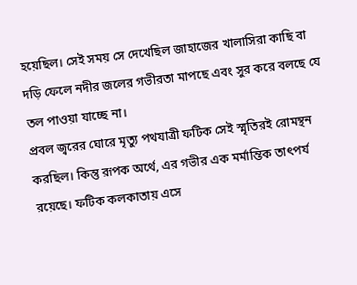হয়েছিল। সেই সময় সে দেখেছিল জাহাজের খালাসিরা কাছি বা দড়ি ফেলে নদীর জলের গভীরতা মাপছে এবং সুর করে বলছে যে তল পাওয়া যাচ্ছে না।
প্রবল জ্বরের ঘোরে মৃত্যু পথযাত্রী ফটিক সেই স্মৃতিরই রোমন্থন করছিল। কিন্তু রূপক অর্থে, এর গভীর এক মর্মান্তিক তাৎপর্য রয়েছে। ফটিক কলকাতায় এসে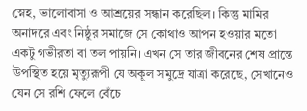স্নেহ, ভালোবাসা ও আশ্রয়ের সন্ধান করেছিল। কিন্তু মামির অনাদরে এবং নিষ্ঠুর সমাজে সে কোথাও আপন হওয়ার মতো একটু গভীরতা বা তল পায়নি। এখন সে তার জীবনের শেষ প্রান্তে উপস্থিত হয়ে মৃত্যুরূপী যে অকূল সমুদ্রে যাত্রা করেছে, সেখানেও যেন সে রশি ফেলে বেঁচে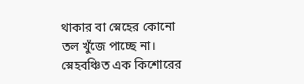থাকার বা স্নেহের কোনো তল খুঁজে পাচ্ছে না। স্নেহবঞ্চিত এক কিশোরের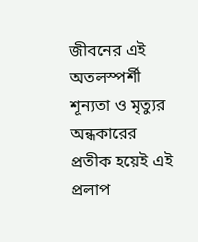জীবনের এই অতলস্পর্শী শূন্যতা ও মৃত্যুর অন্ধকারের প্রতীক হয়েই এই প্রলাপ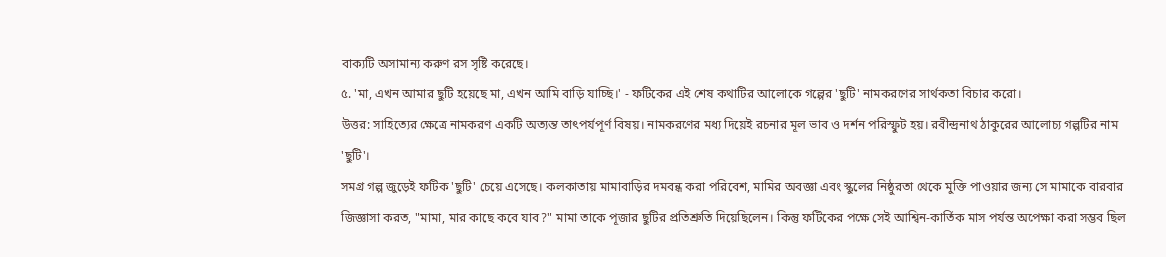বাক্যটি অসামান্য করুণ রস সৃষ্টি করেছে।
৫. 'মা, এখন আমার ছুটি হয়েছে মা, এখন আমি বাড়ি যাচ্ছি।' - ফটিকের এই শেষ কথাটির আলোকে গল্পের 'ছুটি' নামকরণের সার্থকতা বিচার করো।
উত্তর: সাহিত্যের ক্ষেত্রে নামকরণ একটি অত্যন্ত তাৎপর্যপূর্ণ বিষয়। নামকরণের মধ্য দিয়েই রচনার মূল ভাব ও দর্শন পরিস্ফুট হয়। রবীন্দ্রনাথ ঠাকুরের আলোচ্য গল্পটির নাম 'ছুটি'।
সমগ্র গল্প জুড়েই ফটিক 'ছুটি' চেয়ে এসেছে। কলকাতায় মামাবাড়ির দমবন্ধ করা পরিবেশ, মামির অবজ্ঞা এবং স্কুলের নিষ্ঠুরতা থেকে মুক্তি পাওয়ার জন্য সে মামাকে বারবার জিজ্ঞাসা করত, "মামা, মার কাছে কবে যাব?" মামা তাকে পূজার ছুটির প্রতিশ্রুতি দিয়েছিলেন। কিন্তু ফটিকের পক্ষে সেই আশ্বিন-কার্তিক মাস পর্যন্ত অপেক্ষা করা সম্ভব ছিল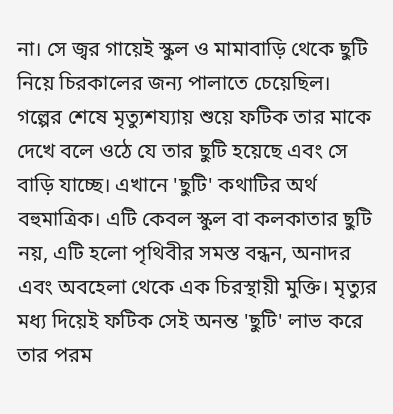না। সে জ্বর গায়েই স্কুল ও মামাবাড়ি থেকে ছুটি নিয়ে চিরকালের জন্য পালাতে চেয়েছিল।
গল্পের শেষে মৃত্যুশয্যায় শুয়ে ফটিক তার মাকে দেখে বলে ওঠে যে তার ছুটি হয়েছে এবং সে বাড়ি যাচ্ছে। এখানে 'ছুটি' কথাটির অর্থ বহুমাত্রিক। এটি কেবল স্কুল বা কলকাতার ছুটি নয়, এটি হলো পৃথিবীর সমস্ত বন্ধন, অনাদর এবং অবহেলা থেকে এক চিরস্থায়ী মুক্তি। মৃত্যুর মধ্য দিয়েই ফটিক সেই অনন্ত 'ছুটি' লাভ করে তার পরম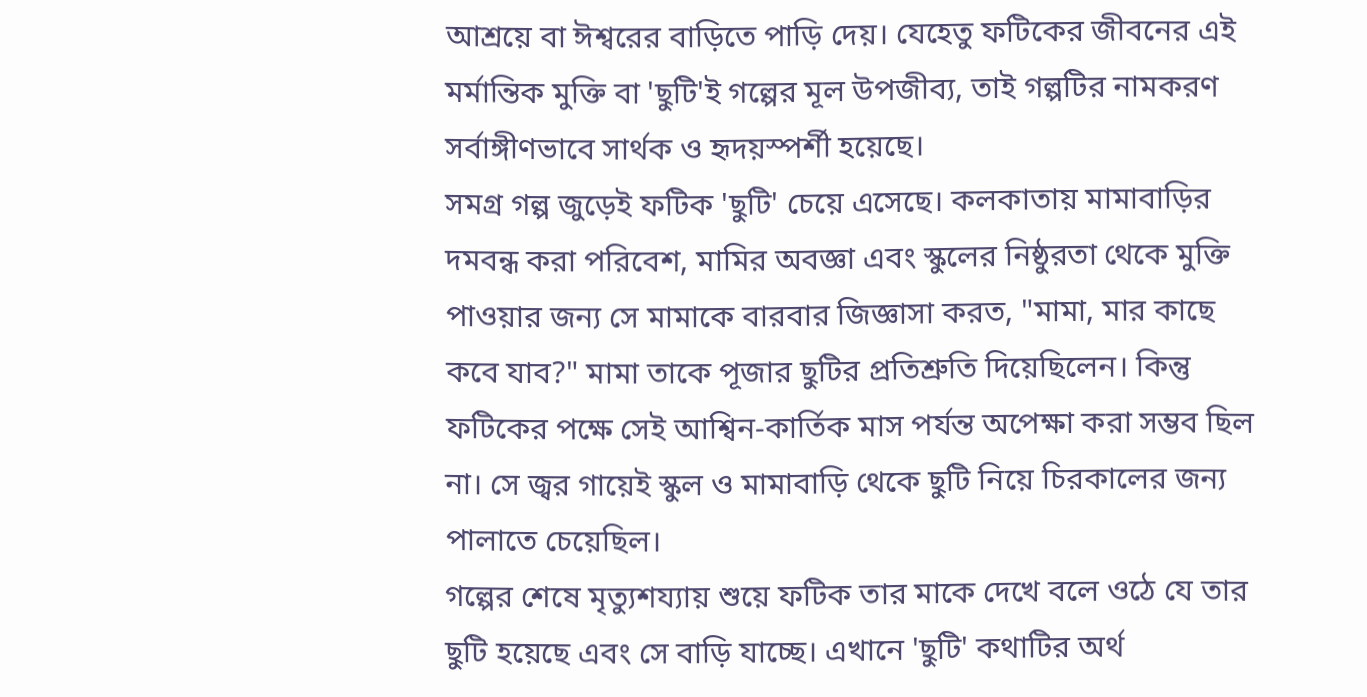আশ্রয়ে বা ঈশ্বরের বাড়িতে পাড়ি দেয়। যেহেতু ফটিকের জীবনের এই মর্মান্তিক মুক্তি বা 'ছুটি'ই গল্পের মূল উপজীব্য, তাই গল্পটির নামকরণ সর্বাঙ্গীণভাবে সার্থক ও হৃদয়স্পর্শী হয়েছে।
সমগ্র গল্প জুড়েই ফটিক 'ছুটি' চেয়ে এসেছে। কলকাতায় মামাবাড়ির দমবন্ধ করা পরিবেশ, মামির অবজ্ঞা এবং স্কুলের নিষ্ঠুরতা থেকে মুক্তি পাওয়ার জন্য সে মামাকে বারবার জিজ্ঞাসা করত, "মামা, মার কাছে কবে যাব?" মামা তাকে পূজার ছুটির প্রতিশ্রুতি দিয়েছিলেন। কিন্তু ফটিকের পক্ষে সেই আশ্বিন-কার্তিক মাস পর্যন্ত অপেক্ষা করা সম্ভব ছিল না। সে জ্বর গায়েই স্কুল ও মামাবাড়ি থেকে ছুটি নিয়ে চিরকালের জন্য পালাতে চেয়েছিল।
গল্পের শেষে মৃত্যুশয্যায় শুয়ে ফটিক তার মাকে দেখে বলে ওঠে যে তার ছুটি হয়েছে এবং সে বাড়ি যাচ্ছে। এখানে 'ছুটি' কথাটির অর্থ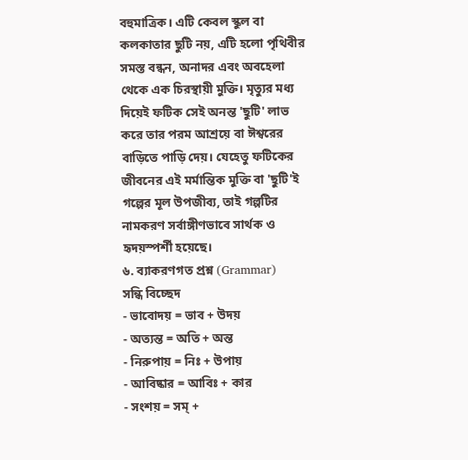বহুমাত্রিক। এটি কেবল স্কুল বা কলকাতার ছুটি নয়, এটি হলো পৃথিবীর সমস্ত বন্ধন, অনাদর এবং অবহেলা থেকে এক চিরস্থায়ী মুক্তি। মৃত্যুর মধ্য দিয়েই ফটিক সেই অনন্ত 'ছুটি' লাভ করে তার পরম আশ্রয়ে বা ঈশ্বরের বাড়িতে পাড়ি দেয়। যেহেতু ফটিকের জীবনের এই মর্মান্তিক মুক্তি বা 'ছুটি'ই গল্পের মূল উপজীব্য, তাই গল্পটির নামকরণ সর্বাঙ্গীণভাবে সার্থক ও হৃদয়স্পর্শী হয়েছে।
৬. ব্যাকরণগত প্রশ্ন (Grammar)
সন্ধি বিচ্ছেদ
- ভাবোদয় = ভাব + উদয়
- অত্যন্ত = অতি + অন্ত
- নিরুপায় = নিঃ + উপায়
- আবিষ্কার = আবিঃ + কার
- সংশয় = সম্ +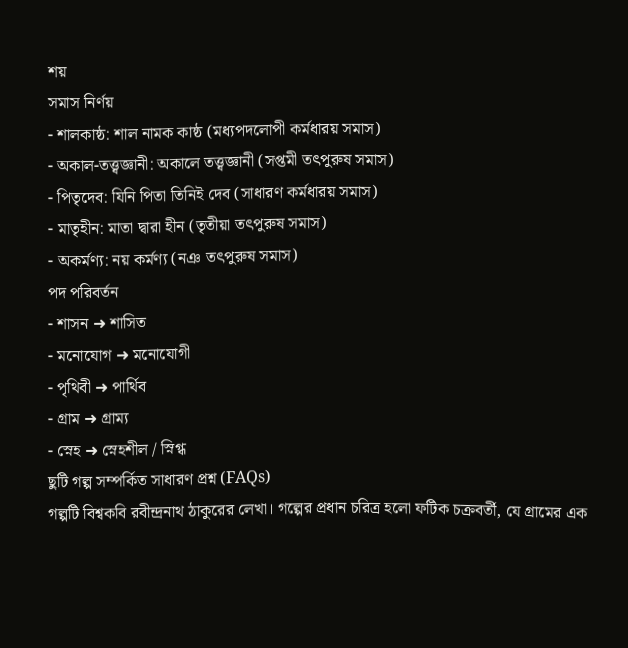শয়
সমাস নির্ণয়
- শালকাষ্ঠ: শাল নামক কাষ্ঠ (মধ্যপদলোপী কর্মধারয় সমাস)
- অকাল-তত্ত্বজ্ঞানী: অকালে তত্ত্বজ্ঞানী (সপ্তমী তৎপুরুষ সমাস)
- পিতৃদেব: যিনি পিতা তিনিই দেব (সাধারণ কর্মধারয় সমাস)
- মাতৃহীন: মাতা দ্বারা হীন (তৃতীয়া তৎপুরুষ সমাস)
- অকর্মণ্য: নয় কর্মণ্য (নঞ তৎপুরুষ সমাস)
পদ পরিবর্তন
- শাসন ➜ শাসিত
- মনোযোগ ➜ মনোযোগী
- পৃথিবী ➜ পার্থিব
- গ্রাম ➜ গ্রাম্য
- স্নেহ ➜ স্নেহশীল / স্নিগ্ধ
ছুটি গল্প সম্পর্কিত সাধারণ প্রশ্ন (FAQs)
গল্পটি বিশ্বকবি রবীন্দ্রনাথ ঠাকুরের লেখা। গল্পের প্রধান চরিত্র হলো ফটিক চক্রবর্তী, যে গ্রামের এক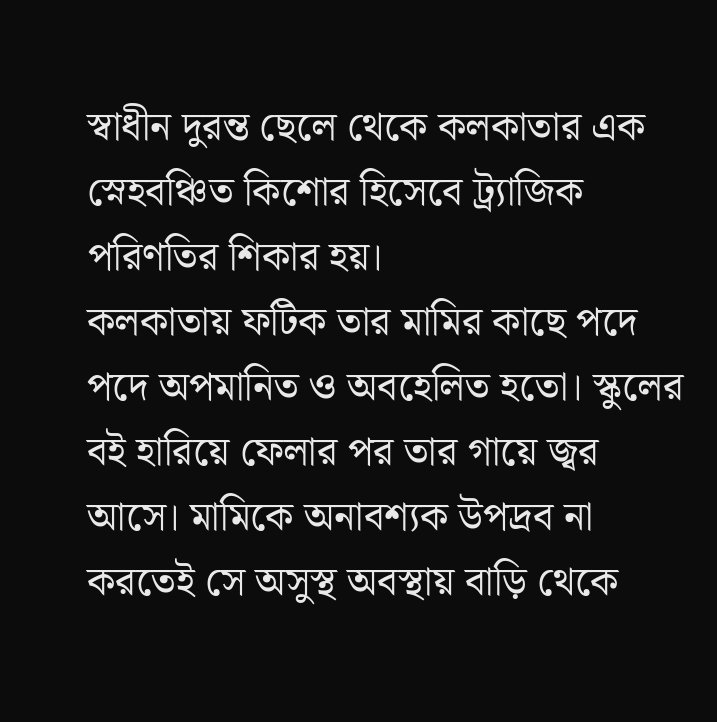স্বাধীন দুরন্ত ছেলে থেকে কলকাতার এক স্নেহবঞ্চিত কিশোর হিসেবে ট্র্যাজিক পরিণতির শিকার হয়।
কলকাতায় ফটিক তার মামির কাছে পদে পদে অপমানিত ও অবহেলিত হতো। স্কুলের বই হারিয়ে ফেলার পর তার গায়ে জ্বর আসে। মামিকে অনাবশ্যক উপদ্রব না করতেই সে অসুস্থ অবস্থায় বাড়ি থেকে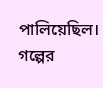পালিয়েছিল।
গল্পের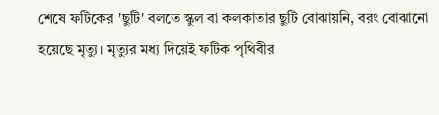শেষে ফটিকের 'ছুটি' বলতে স্কুল বা কলকাতার ছুটি বোঝায়নি, বরং বোঝানো হয়েছে মৃত্যু। মৃত্যুর মধ্য দিয়েই ফটিক পৃথিবীর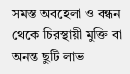সমস্ত অবহেলা ও বন্ধন থেকে চিরস্থায়ী মুক্তি বা অনন্ত ছুটি লাভ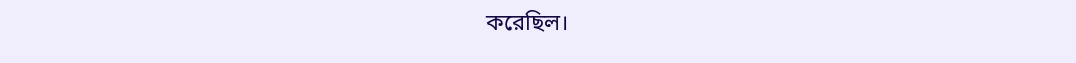করেছিল।